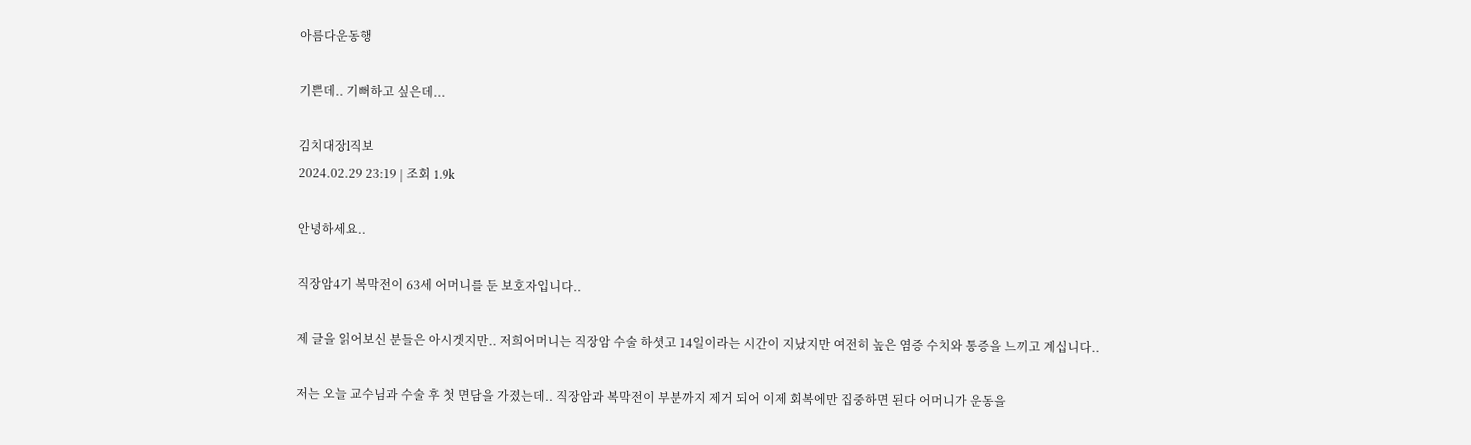아름다운동행

기쁜데.. 기뻐하고 싶은데...

김치대장l직보
2024.02.29 23:19 | 조회 1.9k

안녕하세요..

직장암4기 복막전이 63세 어머니를 둔 보호자입니다..

제 글을 읽어보신 분들은 아시겟지만.. 저희어머니는 직장암 수술 하셧고 14일이라는 시간이 지났지만 여전히 높은 염증 수치와 통증을 느끼고 계십니다..

저는 오늘 교수님과 수술 후 첫 면담을 가졌는데.. 직장암과 복막전이 부분까지 제거 되어 이제 회복에만 집중하면 된다 어머니가 운동을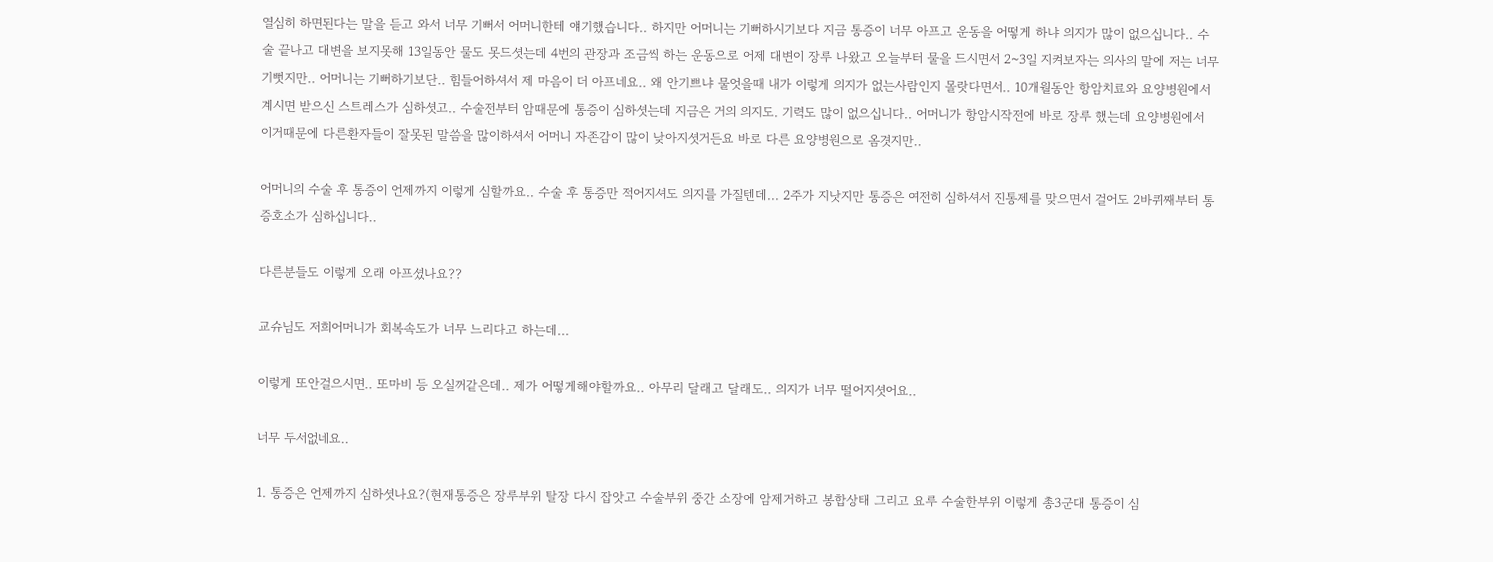열심히 하면된다는 말을 듣고 와서 너무 기뻐서 어머니한테 얘기했습니다.. 하지만 어머니는 기뻐하시기보다 지금 통증이 너무 아프고 운동을 어떻게 하냐 의지가 많이 없으십니다.. 수술 끝나고 대변을 보지못해 13일동안 물도 못드셧는데 4번의 관장과 조금씩 하는 운동으로 어제 대변이 장루 나왔고 오늘부터 물을 드시면서 2~3일 지켜보자는 의사의 말에 저는 너무 기뻣지만.. 어머니는 기뻐하기보단.. 힘들어하셔서 제 마음이 더 아프네요.. 왜 안기쁘냐 물엇을때 내가 이렇게 의지가 없는사람인지 몰랏다면서.. 10개월동안 항암치료와 요양병원에서 계시면 받으신 스트레스가 심하셧고.. 수술전부터 암때문에 통증이 심하셧는데 지금은 거의 의지도. 기력도 많이 없으십니다.. 어머니가 항암시작전에 바로 장루 했는데 요양병원에서 이거때문에 다른환자들이 잘못된 말씀을 많이하셔서 어머니 자존감이 많이 낮아지셧거든요 바로 다른 요양병원으로 옴겻지만..

어머니의 수술 후 통증이 언제까지 이렇게 심할까요.. 수술 후 통증만 적어지셔도 의지를 가질텐데... 2주가 지낫지만 통증은 여전히 심하셔서 진통제를 맞으면서 걸어도 2바퀴째부터 통증호소가 심하십니다..

다른분들도 이렇게 오래 아프셨나요??

교슈님도 저희어머니가 회복속도가 너무 느리다고 하는데...

이렇게 또안걸으시면.. 또마비 등 오실꺼같은데.. 제가 어떻게해야할까요.. 아무리 달래고 달래도.. 의지가 너무 떨어지셧어요..

너무 두서없네요..

1. 통증은 언제까지 심하셧나요?(현재통증은 장루부위 탈장 다시 잡앗고 수술부위 중간 소장에 암제거하고 봉합상태 그리고 요루 수술한부위 이렇게 총3군대 통증이 심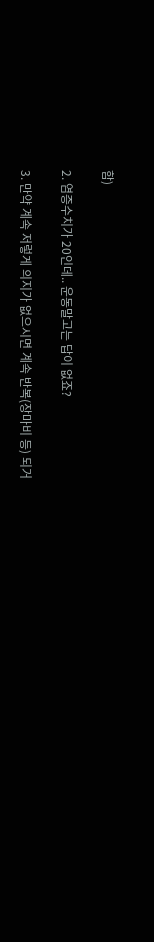함)

2. 염증수치가 20인데.. 운동말고는 답이 없죠?

3. 만약 계속 저렇게 의지가 없으시면 계속 반복(장마비 등) 되거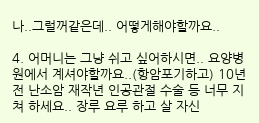나..그럴꺼같은데.. 어떻게해야할까요..

4. 어머니는 그냥 쉬고 싶어하시면.. 요양병원에서 계셔야할까요..(항암포기하고) 10년 전 난소암 재작년 인공관절 수술 등 너무 지쳐 하세요.. 장루 요루 하고 살 자신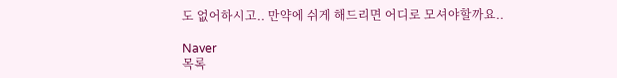도 없어하시고.. 만약에 쉬게 해드리면 어디로 모셔야할까요..

Naver
목록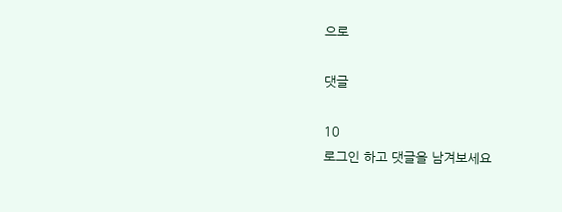으로

댓글

10
로그인 하고 댓글을 남겨보세요